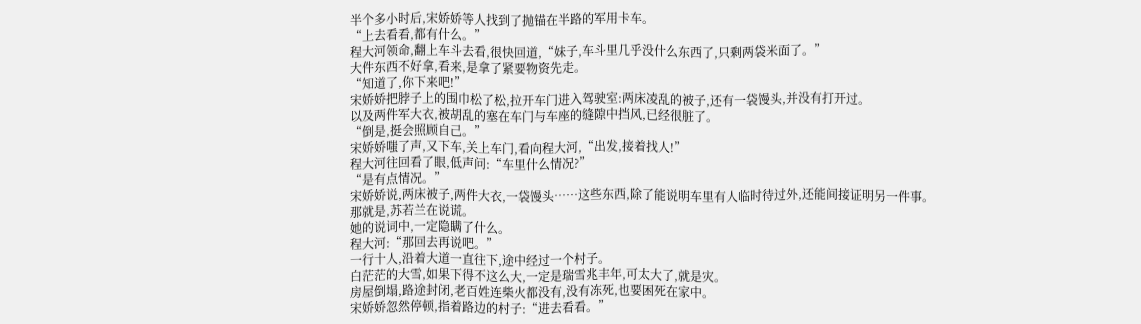半个多小时后,宋娇娇等人找到了抛锚在半路的军用卡车。
“上去看看,都有什么。”
程大河领命,翻上车斗去看,很快回道,“妹子,车斗里几乎没什么东西了,只剩两袋米面了。”
大件东西不好拿,看来,是拿了紧要物资先走。
“知道了,你下来吧!”
宋娇娇把脖子上的围巾松了松,拉开车门进入驾驶室:两床凌乱的被子,还有一袋馒头,并没有打开过。
以及两件军大衣,被胡乱的塞在车门与车座的缝隙中挡风,已经很脏了。
“倒是,挺会照顾自己。”
宋娇娇嗤了声,又下车,关上车门,看向程大河,“出发,接着找人!”
程大河往回看了眼,低声问:“车里什么情况?”
“是有点情况。”
宋娇娇说,两床被子,两件大衣,一袋馒头……这些东西,除了能说明车里有人临时待过外,还能间接证明另一件事。
那就是,苏若兰在说谎。
她的说词中,一定隐瞒了什么。
程大河:“那回去再说吧。”
一行十人,沿着大道一直往下,途中经过一个村子。
白茫茫的大雪,如果下得不这么大,一定是瑞雪兆丰年,可太大了,就是灾。
房屋倒塌,路途封闭,老百姓连柴火都没有,没有冻死,也要困死在家中。
宋娇娇忽然停顿,指着路边的村子:“进去看看。”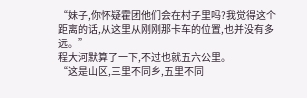“妹子,你怀疑霍团他们会在村子里吗?我觉得这个距离的话,从这里从刚刚那卡车的位置,也并没有多远。”
程大河默算了一下,不过也就五六公里。
“这是山区,三里不同乡,五里不同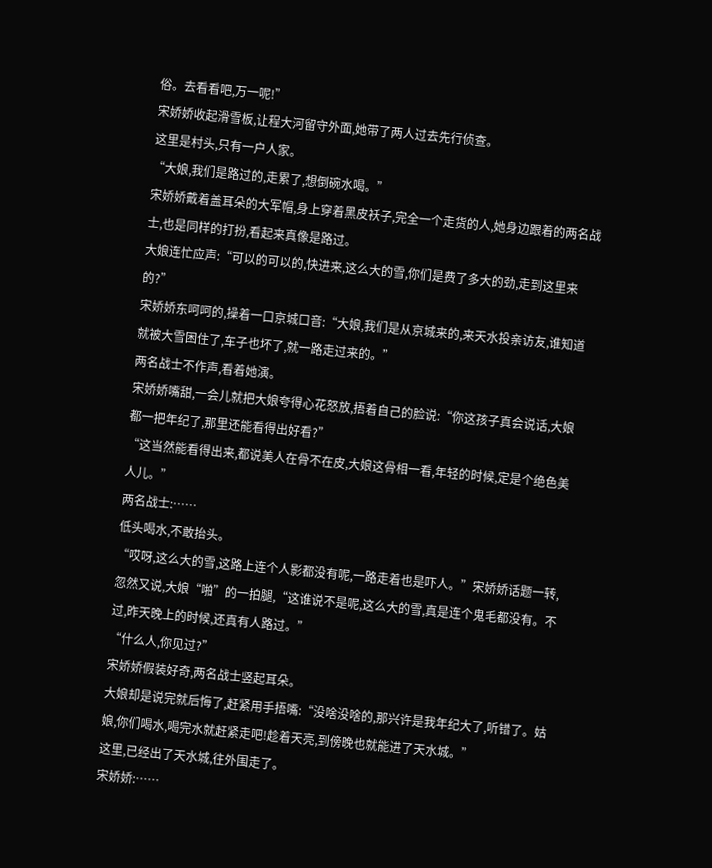俗。去看看吧,万一呢!”
宋娇娇收起滑雪板,让程大河留守外面,她带了两人过去先行侦查。
这里是村头,只有一户人家。
“大娘,我们是路过的,走累了,想倒碗水喝。”
宋娇娇戴着盖耳朵的大军帽,身上穿着黑皮袄子,完全一个走货的人,她身边跟着的两名战士,也是同样的打扮,看起来真像是路过。
大娘连忙应声:“可以的可以的,快进来,这么大的雪,你们是费了多大的劲,走到这里来的?”
宋娇娇东呵呵的,操着一口京城口音:“大娘,我们是从京城来的,来天水投亲访友,谁知道就被大雪困住了,车子也坏了,就一路走过来的。”
两名战士不作声,看着她演。
宋娇娇嘴甜,一会儿就把大娘夸得心花怒放,捂着自己的脸说:“你这孩子真会说话,大娘都一把年纪了,那里还能看得出好看?”
“这当然能看得出来,都说美人在骨不在皮,大娘这骨相一看,年轻的时候,定是个绝色美人儿。”
两名战士:……
低头喝水,不敢抬头。
“哎呀,这么大的雪,这路上连个人影都没有呢,一路走着也是吓人。”宋娇娇话题一转,忽然又说,大娘“啪”的一拍腿,“这谁说不是呢,这么大的雪,真是连个鬼毛都没有。不过,昨天晚上的时候,还真有人路过。”
“什么人,你见过?”
宋娇娇假装好奇,两名战士竖起耳朵。
大娘却是说完就后悔了,赶紧用手捂嘴:“没啥没啥的,那兴许是我年纪大了,听错了。姑娘,你们喝水,喝完水就赶紧走吧!趁着天亮,到傍晚也就能进了天水城。”
这里,已经出了天水城,往外围走了。
宋娇娇:……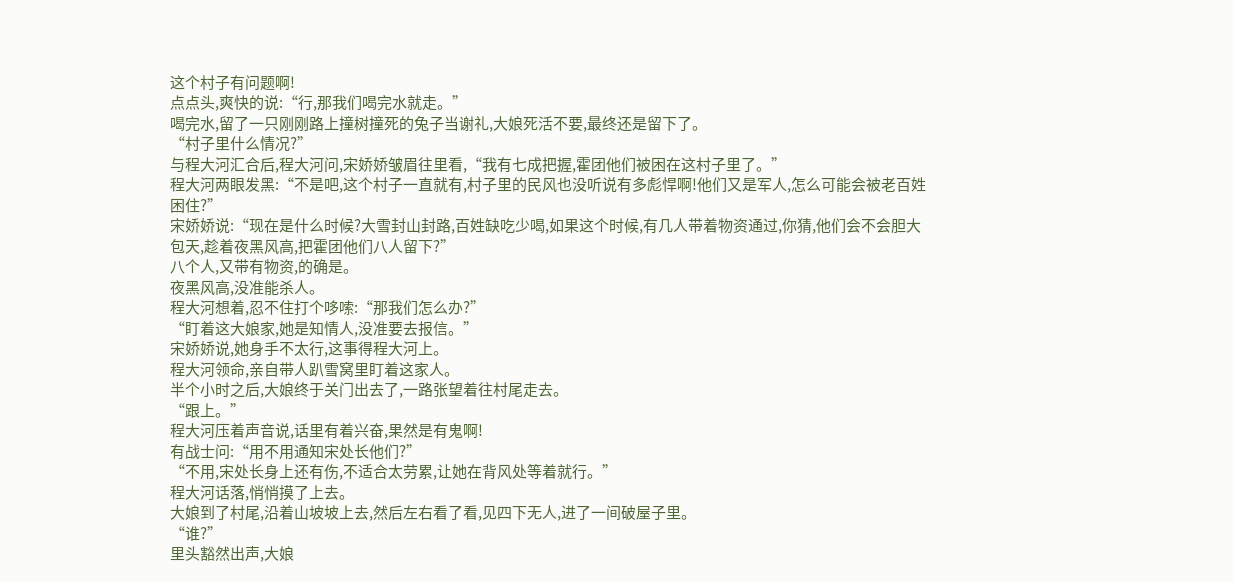这个村子有问题啊!
点点头,爽快的说:“行,那我们喝完水就走。”
喝完水,留了一只刚刚路上撞树撞死的兔子当谢礼,大娘死活不要,最终还是留下了。
“村子里什么情况?”
与程大河汇合后,程大河问,宋娇娇皱眉往里看,“我有七成把握,霍团他们被困在这村子里了。”
程大河两眼发黑:“不是吧,这个村子一直就有,村子里的民风也没听说有多彪悍啊!他们又是军人,怎么可能会被老百姓困住?”
宋娇娇说:“现在是什么时候?大雪封山封路,百姓缺吃少喝,如果这个时候,有几人带着物资通过,你猜,他们会不会胆大包天,趁着夜黑风高,把霍团他们八人留下?”
八个人,又带有物资,的确是。
夜黑风高,没准能杀人。
程大河想着,忍不住打个哆嗦:“那我们怎么办?”
“盯着这大娘家,她是知情人,没准要去报信。”
宋娇娇说,她身手不太行,这事得程大河上。
程大河领命,亲自带人趴雪窝里盯着这家人。
半个小时之后,大娘终于关门出去了,一路张望着往村尾走去。
“跟上。”
程大河压着声音说,话里有着兴奋,果然是有鬼啊!
有战士问:“用不用通知宋处长他们?”
“不用,宋处长身上还有伤,不适合太劳累,让她在背风处等着就行。”
程大河话落,悄悄摸了上去。
大娘到了村尾,沿着山坡坡上去,然后左右看了看,见四下无人,进了一间破屋子里。
“谁?”
里头豁然出声,大娘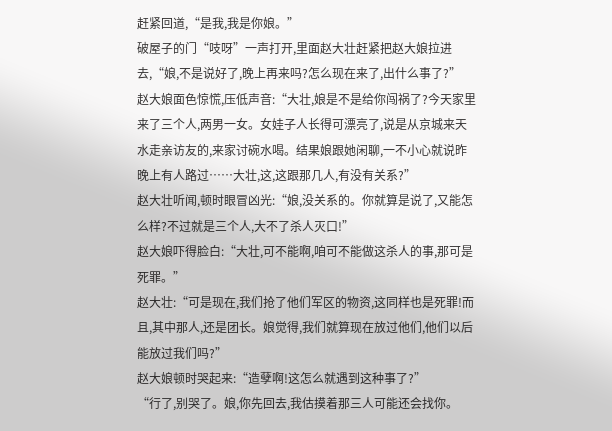赶紧回道,“是我,我是你娘。”
破屋子的门“吱呀”一声打开,里面赵大壮赶紧把赵大娘拉进去,“娘,不是说好了,晚上再来吗?怎么现在来了,出什么事了?”
赵大娘面色惊慌,压低声音:“大壮,娘是不是给你闯祸了?今天家里来了三个人,两男一女。女娃子人长得可漂亮了,说是从京城来天水走亲访友的,来家讨碗水喝。结果娘跟她闲聊,一不小心就说昨晚上有人路过……大壮,这,这跟那几人,有没有关系?”
赵大壮听闻,顿时眼冒凶光:“娘,没关系的。你就算是说了,又能怎么样?不过就是三个人,大不了杀人灭口!”
赵大娘吓得脸白:“大壮,可不能啊,咱可不能做这杀人的事,那可是死罪。”
赵大壮:“可是现在,我们抢了他们军区的物资,这同样也是死罪!而且,其中那人,还是团长。娘觉得,我们就算现在放过他们,他们以后能放过我们吗?”
赵大娘顿时哭起来:“造孽啊!这怎么就遇到这种事了?”
“行了,别哭了。娘,你先回去,我估摸着那三人可能还会找你。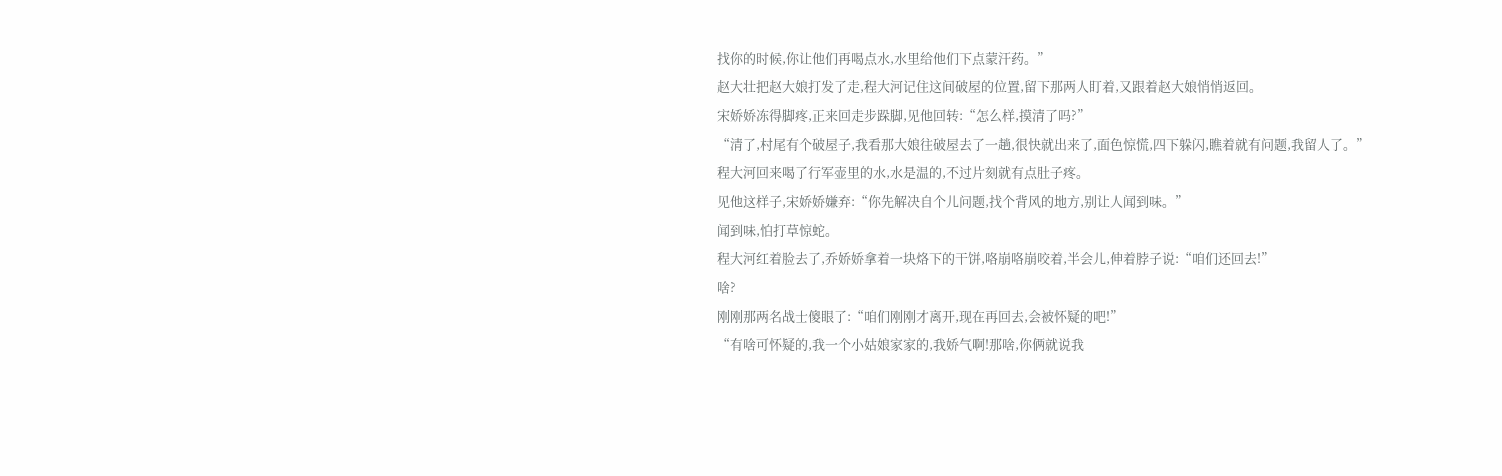找你的时候,你让他们再喝点水,水里给他们下点蒙汗药。”
赵大壮把赵大娘打发了走,程大河记住这间破屋的位置,留下那两人盯着,又跟着赵大娘悄悄返回。
宋娇娇冻得脚疼,正来回走步跺脚,见他回转:“怎么样,摸清了吗?”
“清了,村尾有个破屋子,我看那大娘往破屋去了一趟,很快就出来了,面色惊慌,四下躲闪,瞧着就有问题,我留人了。”
程大河回来喝了行军壶里的水,水是温的,不过片刻就有点肚子疼。
见他这样子,宋娇娇嫌弃:“你先解决自个儿问题,找个背风的地方,别让人闻到味。”
闻到味,怕打草惊蛇。
程大河红着脸去了,乔娇娇拿着一块烙下的干饼,咯崩咯崩咬着,半会儿,伸着脖子说:“咱们还回去!”
啥?
刚刚那两名战士傻眼了:“咱们刚刚才离开,现在再回去,会被怀疑的吧!”
“有啥可怀疑的,我一个小姑娘家家的,我娇气啊!那啥,你俩就说我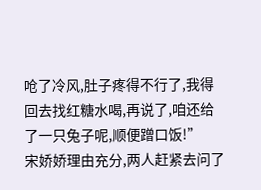呛了冷风,肚子疼得不行了,我得回去找红糖水喝,再说了,咱还给了一只兔子呢,顺便蹭口饭!”
宋娇娇理由充分,两人赶紧去问了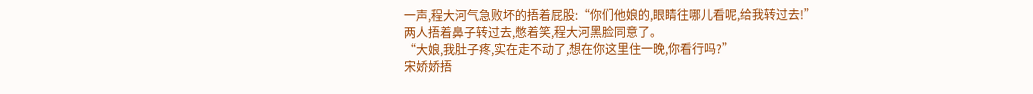一声,程大河气急败坏的捂着屁股:“你们他娘的,眼睛往哪儿看呢,给我转过去!”
两人捂着鼻子转过去,憋着笑,程大河黑脸同意了。
“大娘,我肚子疼,实在走不动了,想在你这里住一晚,你看行吗?”
宋娇娇捂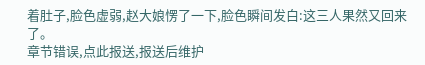着肚子,脸色虚弱,赵大娘愣了一下,脸色瞬间发白:这三人果然又回来了。
章节错误,点此报送,报送后维护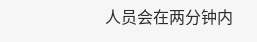人员会在两分钟内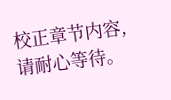校正章节内容,请耐心等待。